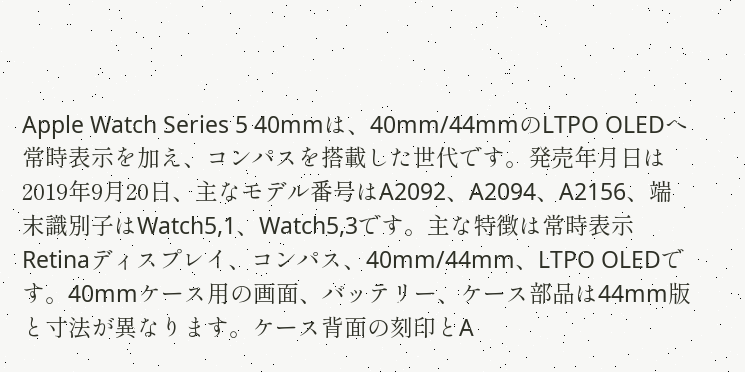Apple Watch Series 5 40mmは、40mm/44mmのLTPO OLEDへ常時表示を加え、コンパスを搭載した世代です。発売年月日は2019年9月20日、主なモデル番号はA2092、A2094、A2156、端末識別子はWatch5,1、Watch5,3です。主な特徴は常時表示Retinaディスプレイ、コンパス、40mm/44mm、LTPO OLEDです。40mmケース用の画面、バッテリー、ケース部品は44mm版と寸法が異なります。ケース背面の刻印とA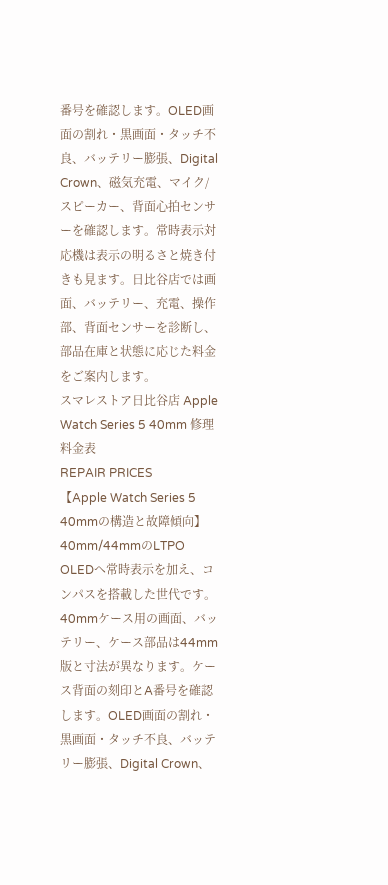番号を確認します。OLED画面の割れ・黒画面・タッチ不良、バッテリー膨張、Digital Crown、磁気充電、マイク/スピーカー、背面心拍センサーを確認します。常時表示対応機は表示の明るさと焼き付きも見ます。日比谷店では画面、バッテリー、充電、操作部、背面センサーを診断し、部品在庫と状態に応じた料金をご案内します。
スマレストア日比谷店 Apple Watch Series 5 40mm 修理料金表
REPAIR PRICES
【Apple Watch Series 5 40mmの構造と故障傾向】40mm/44mmのLTPO OLEDへ常時表示を加え、コンパスを搭載した世代です。40mmケース用の画面、バッテリー、ケース部品は44mm版と寸法が異なります。ケース背面の刻印とA番号を確認します。OLED画面の割れ・黒画面・タッチ不良、バッテリー膨張、Digital Crown、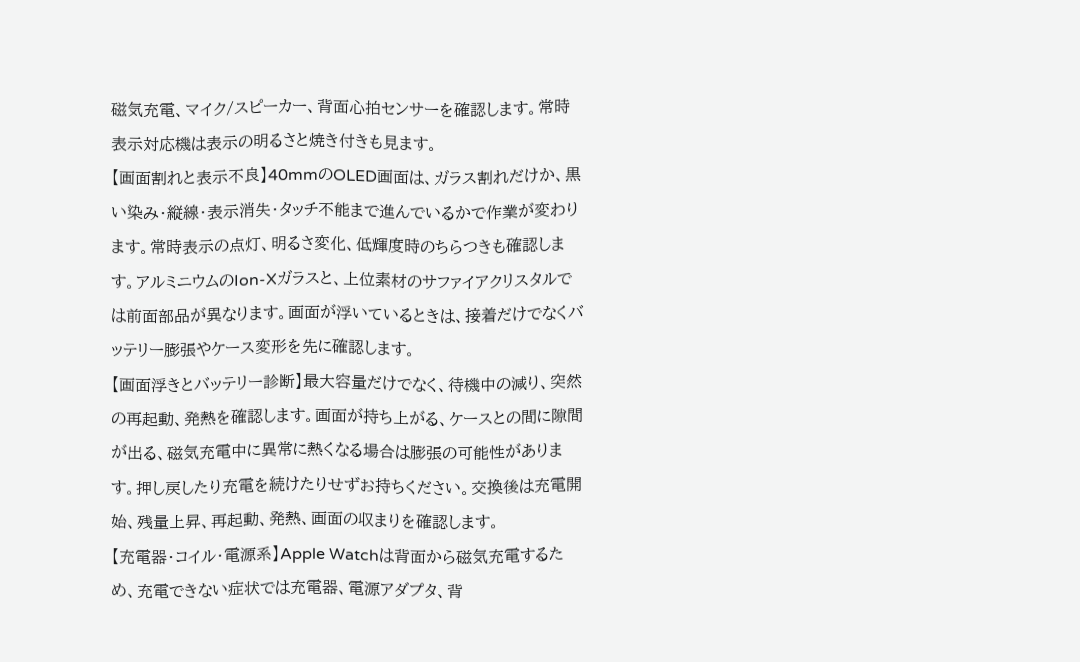磁気充電、マイク/スピーカー、背面心拍センサーを確認します。常時表示対応機は表示の明るさと焼き付きも見ます。
【画面割れと表示不良】40mmのOLED画面は、ガラス割れだけか、黒い染み・縦線・表示消失・タッチ不能まで進んでいるかで作業が変わります。常時表示の点灯、明るさ変化、低輝度時のちらつきも確認します。アルミニウムのIon-Xガラスと、上位素材のサファイアクリスタルでは前面部品が異なります。画面が浮いているときは、接着だけでなくバッテリー膨張やケース変形を先に確認します。
【画面浮きとバッテリー診断】最大容量だけでなく、待機中の減り、突然の再起動、発熱を確認します。画面が持ち上がる、ケースとの間に隙間が出る、磁気充電中に異常に熱くなる場合は膨張の可能性があります。押し戻したり充電を続けたりせずお持ちください。交換後は充電開始、残量上昇、再起動、発熱、画面の収まりを確認します。
【充電器・コイル・電源系】Apple Watchは背面から磁気充電するため、充電できない症状では充電器、電源アダプタ、背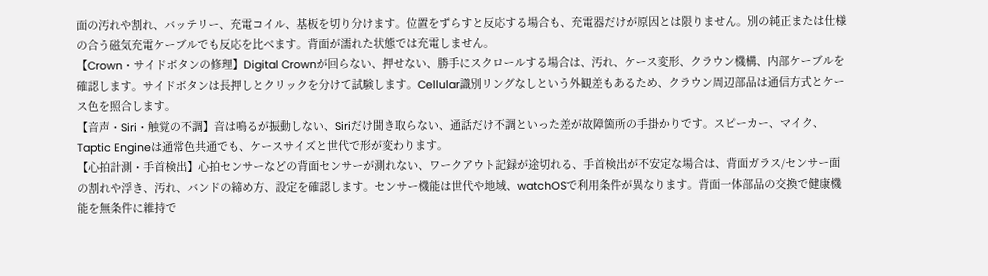面の汚れや割れ、バッテリー、充電コイル、基板を切り分けます。位置をずらすと反応する場合も、充電器だけが原因とは限りません。別の純正または仕様の合う磁気充電ケーブルでも反応を比べます。背面が濡れた状態では充電しません。
【Crown・サイドボタンの修理】Digital Crownが回らない、押せない、勝手にスクロールする場合は、汚れ、ケース変形、クラウン機構、内部ケーブルを確認します。サイドボタンは長押しとクリックを分けて試験します。Cellular識別リングなしという外観差もあるため、クラウン周辺部品は通信方式とケース色を照合します。
【音声・Siri・触覚の不調】音は鳴るが振動しない、Siriだけ聞き取らない、通話だけ不調といった差が故障箇所の手掛かりです。スピーカー、マイク、Taptic Engineは通常色共通でも、ケースサイズと世代で形が変わります。
【心拍計測・手首検出】心拍センサーなどの背面センサーが測れない、ワークアウト記録が途切れる、手首検出が不安定な場合は、背面ガラス/センサー面の割れや浮き、汚れ、バンドの締め方、設定を確認します。センサー機能は世代や地域、watchOSで利用条件が異なります。背面一体部品の交換で健康機能を無条件に維持で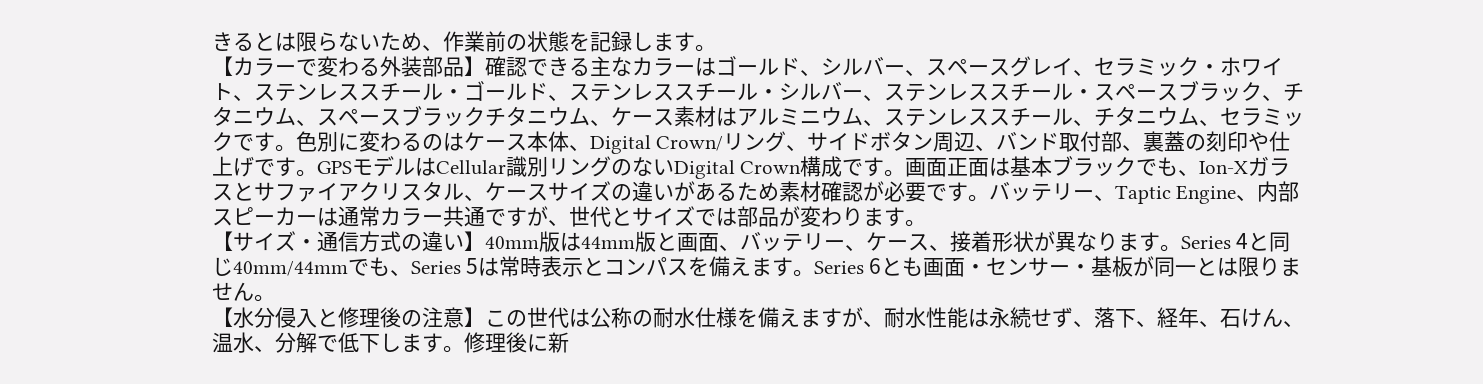きるとは限らないため、作業前の状態を記録します。
【カラーで変わる外装部品】確認できる主なカラーはゴールド、シルバー、スペースグレイ、セラミック・ホワイト、ステンレススチール・ゴールド、ステンレススチール・シルバー、ステンレススチール・スペースブラック、チタニウム、スペースブラックチタニウム、ケース素材はアルミニウム、ステンレススチール、チタニウム、セラミックです。色別に変わるのはケース本体、Digital Crown/リング、サイドボタン周辺、バンド取付部、裏蓋の刻印や仕上げです。GPSモデルはCellular識別リングのないDigital Crown構成です。画面正面は基本ブラックでも、Ion-Xガラスとサファイアクリスタル、ケースサイズの違いがあるため素材確認が必要です。バッテリー、Taptic Engine、内部スピーカーは通常カラー共通ですが、世代とサイズでは部品が変わります。
【サイズ・通信方式の違い】40mm版は44mm版と画面、バッテリー、ケース、接着形状が異なります。Series 4と同じ40mm/44mmでも、Series 5は常時表示とコンパスを備えます。Series 6とも画面・センサー・基板が同一とは限りません。
【水分侵入と修理後の注意】この世代は公称の耐水仕様を備えますが、耐水性能は永続せず、落下、経年、石けん、温水、分解で低下します。修理後に新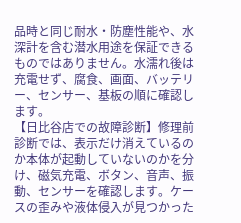品時と同じ耐水・防塵性能や、水深計を含む潜水用途を保証できるものではありません。水濡れ後は充電せず、腐食、画面、バッテリー、センサー、基板の順に確認します。
【日比谷店での故障診断】修理前診断では、表示だけ消えているのか本体が起動していないのかを分け、磁気充電、ボタン、音声、振動、センサーを確認します。ケースの歪みや液体侵入が見つかった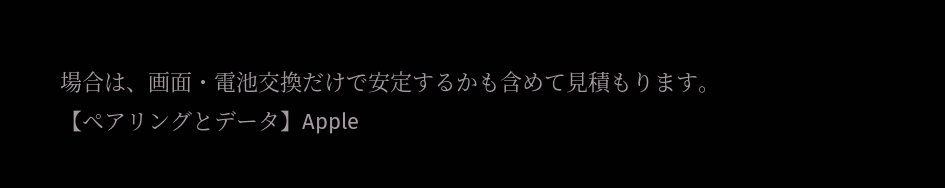場合は、画面・電池交換だけで安定するかも含めて見積もります。
【ペアリングとデータ】Apple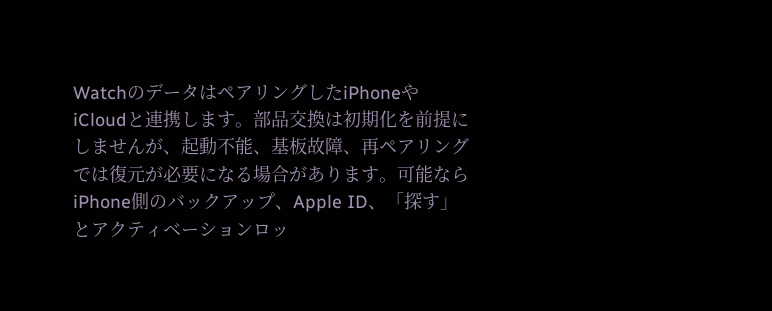WatchのデータはペアリングしたiPhoneやiCloudと連携します。部品交換は初期化を前提にしませんが、起動不能、基板故障、再ペアリングでは復元が必要になる場合があります。可能ならiPhone側のバックアップ、Apple ID、「探す」とアクティベーションロッ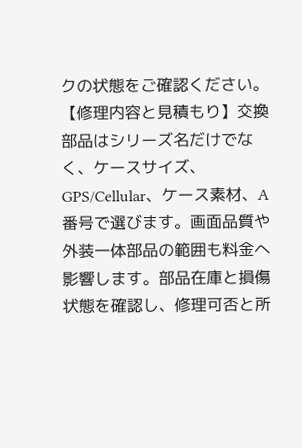クの状態をご確認ください。
【修理内容と見積もり】交換部品はシリーズ名だけでなく、ケースサイズ、GPS/Cellular、ケース素材、A番号で選びます。画面品質や外装一体部品の範囲も料金へ影響します。部品在庫と損傷状態を確認し、修理可否と所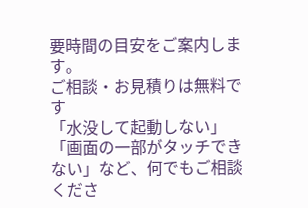要時間の目安をご案内します。
ご相談・お見積りは無料です
「水没して起動しない」「画面の一部がタッチできない」など、何でもご相談くださ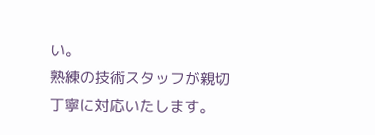い。
熟練の技術スタッフが親切丁寧に対応いたします。